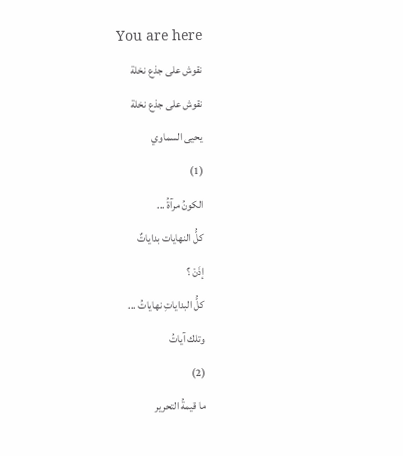You are here
نقوش على جذع نخلة
نقوش على جذع نخلة
يحيى السماوي
(1)
الكونُ مرآةُ ...
كلُّ النهايات بداياتٌ
إذَنْ ؟
كلُّ البداياتِ نهاياتُ ...
وتلك آياتُ
(2)
ما قيمةُ التحرير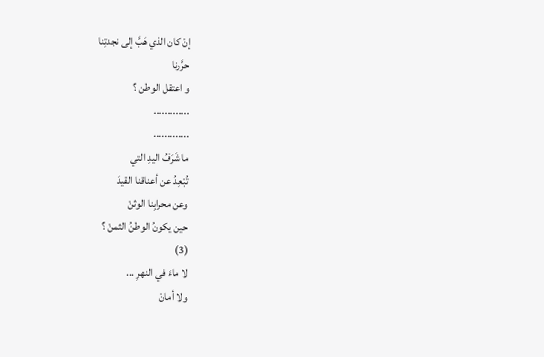إنْ كان الذي هَبَّ إلى نجدتِنا
حرَّرنا
و اعتقل الوطن ؟
.............
.............
ما شَرَفُ اليدِ التي
تُبْعِدُ عن أعناقنا القيدَ
وعن محرابِنا الوثنْ
حين يكونُ الوطنُ الثمنْ ؟
(3)
لا ماءَ في النهرِ ...
ولا أمانْ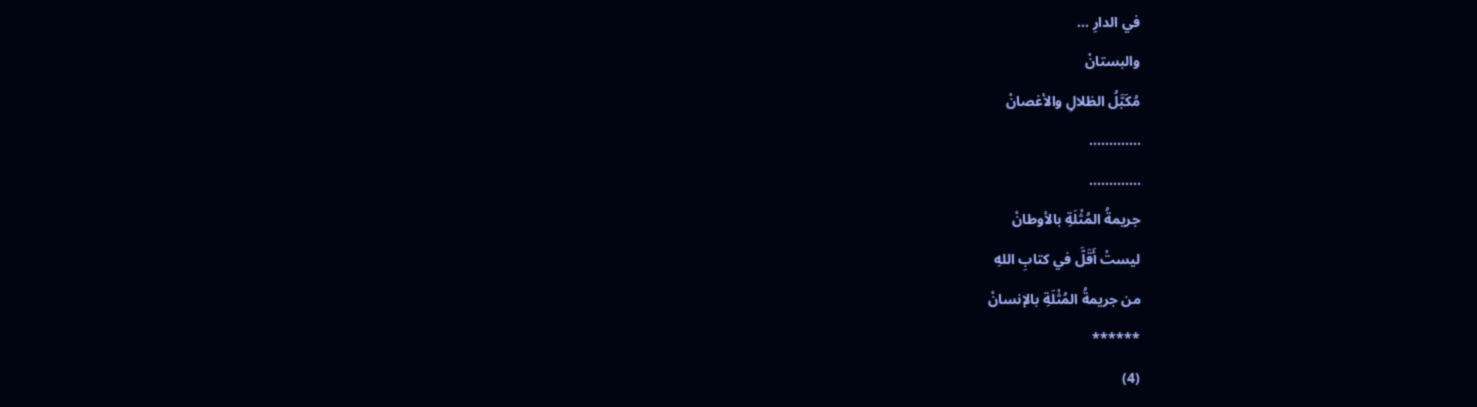في الدارِ ...
والبستانْ
مُكَبَّلُ الظلالِ والأغصانْ
.............
.............
جريمةُ المُثْلَةِ بالأوطانْ
ليستْ أَقَلَّ في كتابِ اللهِ
من جريمةُ المُثْلَةِ بالإنسانْ
******
(4)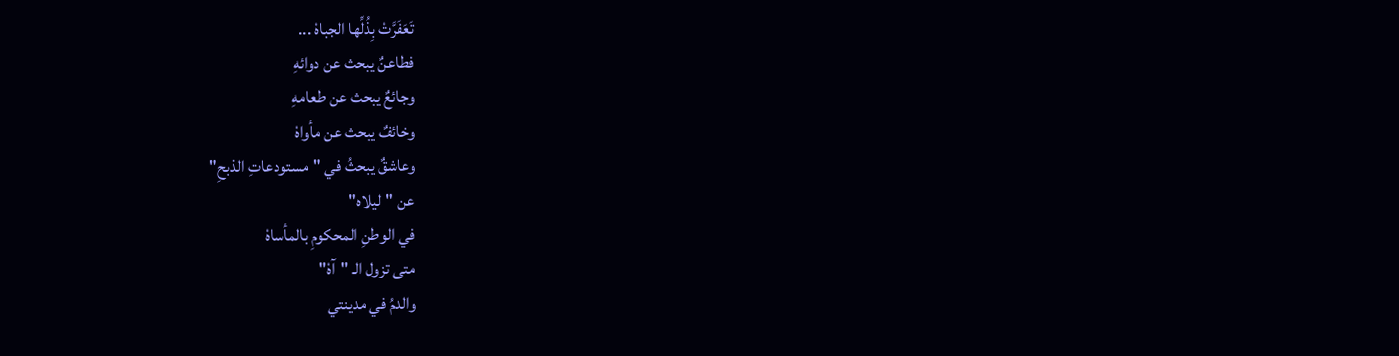تَعَفَرَّتْ بِذُلِّها الجباهْ ...
فطاعنٌ يبحث عن دوائهِ
وجائعٌ يبحث عن طعامهِ
وخائفٌ يبحث عن مأواهْ
وعاشقٌ يبحثُ في "مستودعاتِ الذبحِ"
عن "ليلاه"
في الوطنِ المحكومِ بالمأساهْ
متى تزول الـ "آهْ"
والدمُ في مدينتي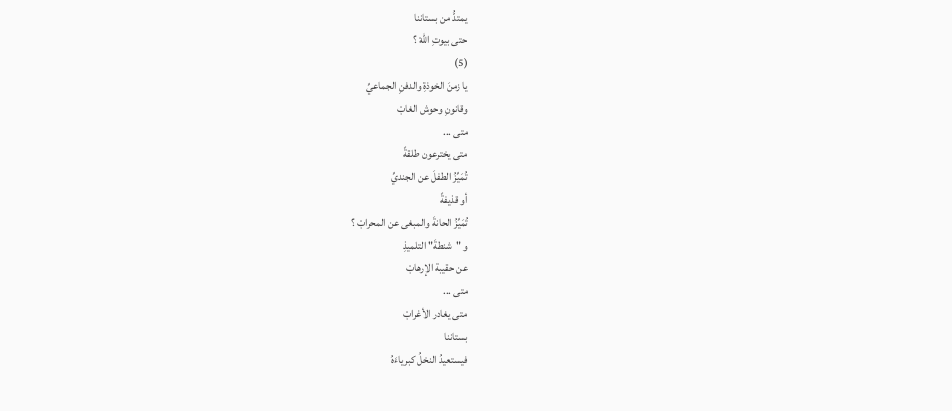يمتدُّ من بستاننا
حتى بيوتِ اللهْ ؟
(5)
يا زمنَ الخوذةِ والدفنِ الجماعيِّ
وقانونِ وحوش الغابْ
متى ...
متى يخترعون طلقةً
تُمَيِّزُ الطفلَ عن الجنديِّ
أو قذيفةً
تُمَيِّزُ الحانةَ والمبغى عن المحرابْ ؟
و "شنطةَ" التلميذِ
عن حقيبة الإرهابْ
متى ...
متى يغادر الأغرابْ
بستاننا
فيستعيدُ النخلُ كبرياءَهُ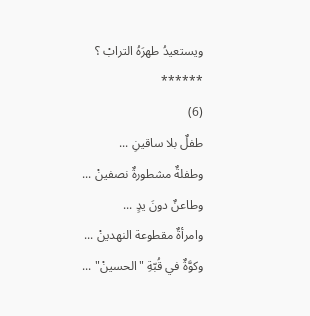ويستعيدُ طهرَهُ الترابْ ؟
******
(6)
طفلٌ بلا ساقينِ ...
وطفلةٌ مشطورةٌ نصفينْ ...
وطاعنٌ دونَ يدٍ ...
وامرأةٌ مقطوعة النهدينْ ...
وكوَّةٌ في قُبّةِ "الحسينْ" ...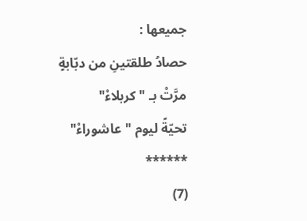جميعها :
حصادُ طلقتينِ من دبّابةٍ
مرَّتْ بـ "كربلاءْ"
تحيّةً ليوم "عاشوراءْ"
******
(7)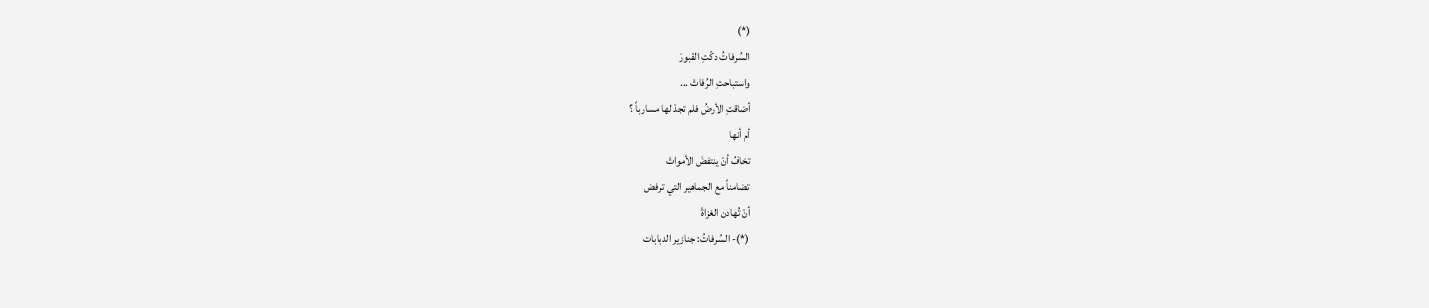(*)
السُرفاتُ دكّتِ القبورَ
واستباحتِ الرُفاتْ ...
أضاقتِ الأرضُ فلم تجدْ لها مسارباً ؟
أم أنها
تخافُ أنْ ينتفضَ الأمواتْ
تضامناً مع الجماهير التي ترفض
أنْ تُهادن الغزاةْ
(*)- السُرفاتُ: جنازير الدبابات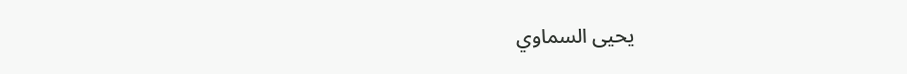يحيى السماوي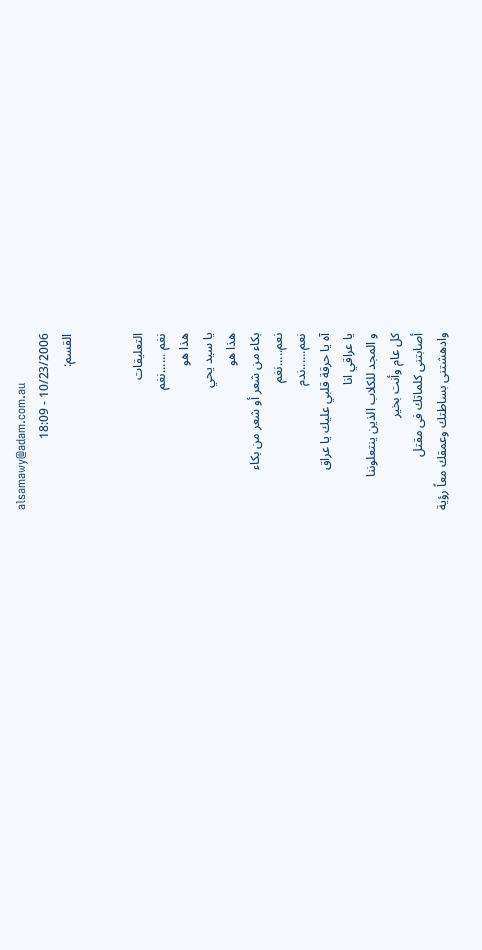alsamawy@adam.com.au
10/23/2006 - 18:09
القسم:


التعليقات
نغم ......نغم
هذا هو
يا سيد يحي
هذا هو
بكاء من شعر أو شعر من بكاء
نعم.....نغم
نعم......ندم
آه يا حرقة قلبي عليك يا عراق
يا عراقي انا
و المجد للكلاب الذين ينتعلوننا
كل عام وأنت بخير
أصابتنى كلماتك فى مقتل
وادهشتنى بساطتك وعمقك معاً رؤية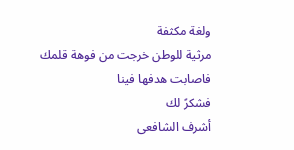ولغة مكثفة
مرثية للوطن خرجت من فوهة قلمك
فاصابت هدفها فينا
فشكرً لك
أشرف الشافعى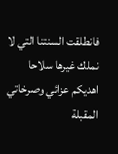فانطلقت السنتنا التي لا نملك غيرها سلاحا
اهديكم عزائي وصرخاتي المقبلة